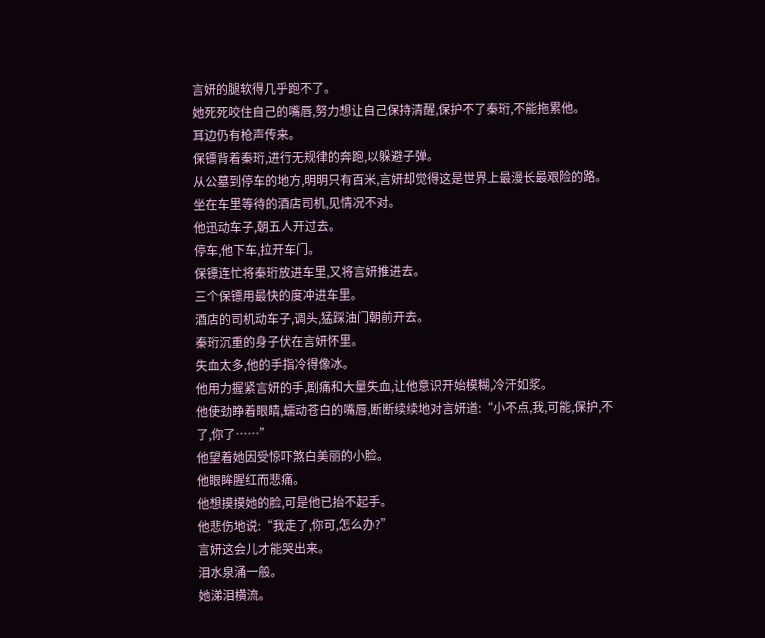言妍的腿软得几乎跑不了。
她死死咬住自己的嘴唇,努力想让自己保持清醒,保护不了秦珩,不能拖累他。
耳边仍有枪声传来。
保镖背着秦珩,进行无规律的奔跑,以躲避子弹。
从公墓到停车的地方,明明只有百米,言妍却觉得这是世界上最漫长最艰险的路。
坐在车里等待的酒店司机,见情况不对。
他迅动车子,朝五人开过去。
停车,他下车,拉开车门。
保镖连忙将秦珩放进车里,又将言妍推进去。
三个保镖用最快的度冲进车里。
酒店的司机动车子,调头,猛踩油门朝前开去。
秦珩沉重的身子伏在言妍怀里。
失血太多,他的手指冷得像冰。
他用力握紧言妍的手,剧痛和大量失血,让他意识开始模糊,冷汗如浆。
他使劲睁着眼睛,蠕动苍白的嘴唇,断断续续地对言妍道:“小不点,我,可能,保护,不了,你了……”
他望着她因受惊吓煞白美丽的小脸。
他眼眸腥红而悲痛。
他想摸摸她的脸,可是他已抬不起手。
他悲伤地说:“我走了,你可,怎么办?”
言妍这会儿才能哭出来。
泪水泉涌一般。
她涕泪横流。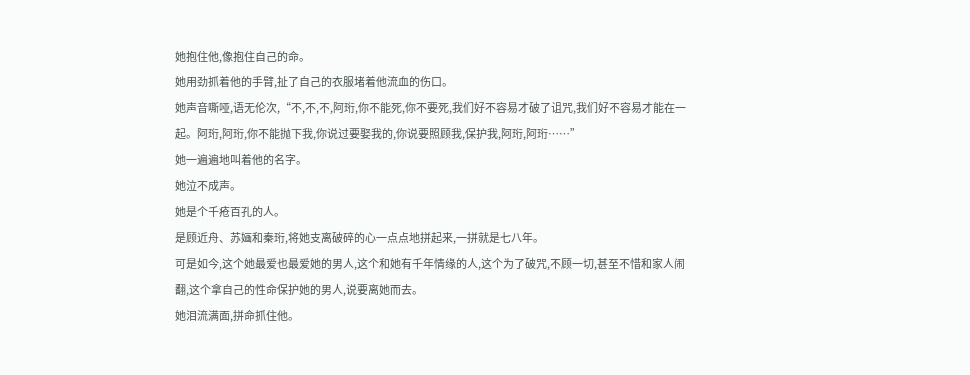她抱住他,像抱住自己的命。
她用劲抓着他的手臂,扯了自己的衣服堵着他流血的伤口。
她声音嘶哑,语无伦次,“不,不,不,阿珩,你不能死,你不要死,我们好不容易才破了诅咒,我们好不容易才能在一起。阿珩,阿珩,你不能抛下我,你说过要娶我的,你说要照顾我,保护我,阿珩,阿珩……”
她一遍遍地叫着他的名字。
她泣不成声。
她是个千疮百孔的人。
是顾近舟、苏婳和秦珩,将她支离破碎的心一点点地拼起来,一拼就是七八年。
可是如今,这个她最爱也最爱她的男人,这个和她有千年情缘的人,这个为了破咒,不顾一切,甚至不惜和家人闹翻,这个拿自己的性命保护她的男人,说要离她而去。
她泪流满面,拼命抓住他。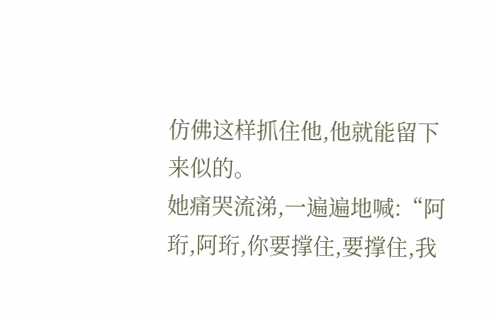仿佛这样抓住他,他就能留下来似的。
她痛哭流涕,一遍遍地喊:“阿珩,阿珩,你要撑住,要撑住,我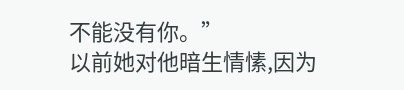不能没有你。”
以前她对他暗生情愫,因为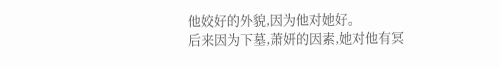他姣好的外貌,因为他对她好。
后来因为下墓,萧妍的因素,她对他有冥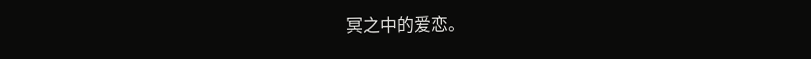冥之中的爱恋。